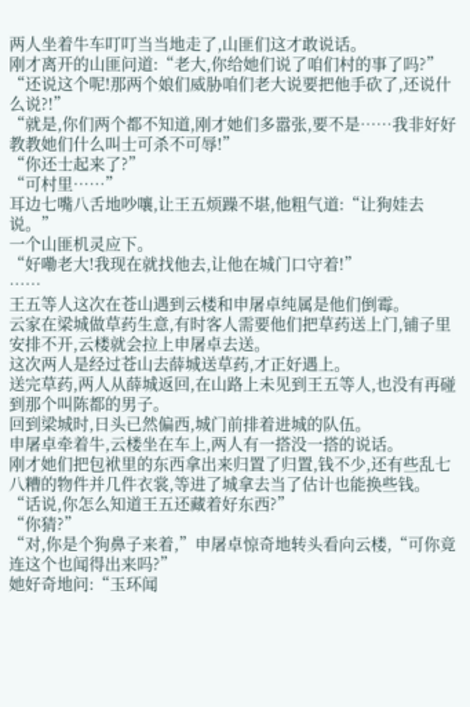两人坐着牛车叮叮当当地走了,山匪们这才敢说话。
刚才离开的山匪问道:“老大,你给她们说了咱们村的事了吗?”
“还说这个呢!那两个娘们威胁咱们老大说要把他手砍了,还说什么说?!”
“就是,你们两个都不知道,刚才她们多嚣张,要不是……我非好好教教她们什么叫士可杀不可辱!”
“你还士起来了?”
“可村里……”
耳边七嘴八舌地吵嚷,让王五烦躁不堪,他粗气道:“让狗娃去说。”
一个山匪机灵应下。
“好嘞老大!我现在就找他去,让他在城门口守着!”
……
王五等人这次在苍山遇到云楼和申屠卓纯属是他们倒霉。
云家在梁城做草药生意,有时客人需要他们把草药送上门,铺子里安排不开,云楼就会拉上申屠卓去送。
这次两人是经过苍山去薛城送草药,才正好遇上。
送完草药,两人从薛城返回,在山路上未见到王五等人,也没有再碰到那个叫陈都的男子。
回到梁城时,日头已然偏西,城门前排着进城的队伍。
申屠卓牵着牛,云楼坐在车上,两人有一搭没一搭的说话。
刚才她们把包袱里的东西拿出来归置了归置,钱不少,还有些乱七八糟的物件并几件衣裳,等进了城拿去当了估计也能换些钱。
“话说,你怎么知道王五还藏着好东西?”
“你猜?”
“对,你是个狗鼻子来着,”申屠卓惊奇地转头看向云楼,“可你竟连这个也闻得出来吗?”
她好奇地问:“玉环闻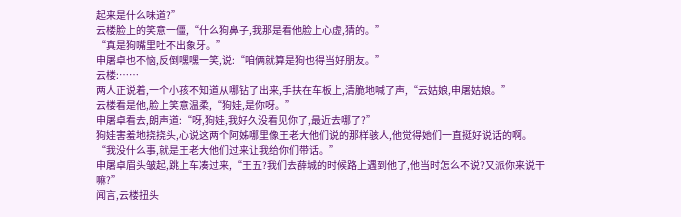起来是什么味道?”
云楼脸上的笑意一僵,“什么狗鼻子,我那是看他脸上心虚,猜的。”
“真是狗嘴里吐不出象牙。”
申屠卓也不恼,反倒嘿嘿一笑,说:“咱俩就算是狗也得当好朋友。”
云楼:……
两人正说着,一个小孩不知道从哪钻了出来,手扶在车板上,清脆地喊了声,“云姑娘,申屠姑娘。”
云楼看是他,脸上笑意温柔,“狗娃,是你呀。”
申屠卓看去,朗声道:“呀,狗娃,我好久没看见你了,最近去哪了?”
狗娃害羞地挠挠头,心说这两个阿姊哪里像王老大他们说的那样骇人,他觉得她们一直挺好说话的啊。
“我没什么事,就是王老大他们过来让我给你们带话。”
申屠卓眉头皱起,跳上车凑过来,“王五?我们去薛城的时候路上遇到他了,他当时怎么不说?又派你来说干嘛?”
闻言,云楼扭头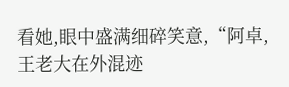看她,眼中盛满细碎笑意,“阿卓,王老大在外混迹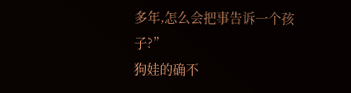多年,怎么会把事告诉一个孩子?”
狗娃的确不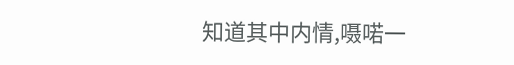知道其中内情,嗫喏一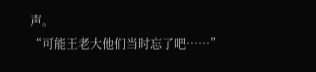声。
“可能王老大他们当时忘了吧……”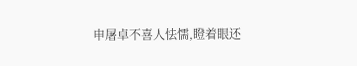申屠卓不喜人怯懦,瞪着眼还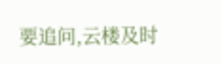要追问,云楼及时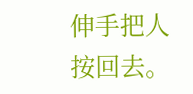伸手把人按回去。